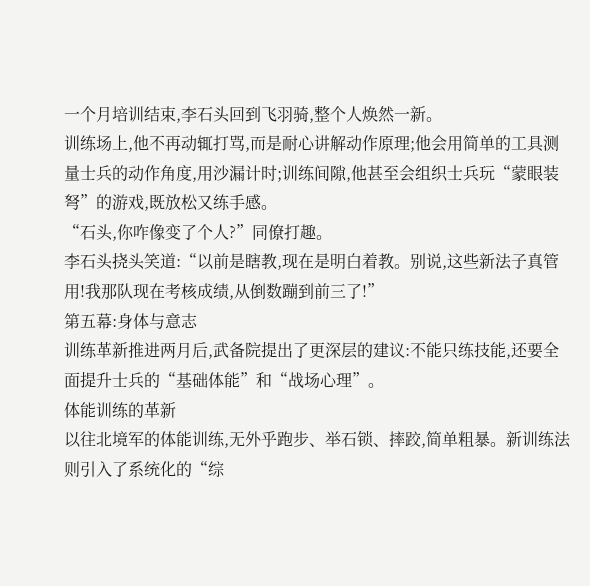一个月培训结束,李石头回到飞羽骑,整个人焕然一新。
训练场上,他不再动辄打骂,而是耐心讲解动作原理;他会用简单的工具测量士兵的动作角度,用沙漏计时;训练间隙,他甚至会组织士兵玩“蒙眼装弩”的游戏,既放松又练手感。
“石头,你咋像变了个人?”同僚打趣。
李石头挠头笑道:“以前是瞎教,现在是明白着教。别说,这些新法子真管用!我那队现在考核成绩,从倒数蹦到前三了!”
第五幕:身体与意志
训练革新推进两月后,武备院提出了更深层的建议:不能只练技能,还要全面提升士兵的“基础体能”和“战场心理”。
体能训练的革新
以往北境军的体能训练,无外乎跑步、举石锁、摔跤,简单粗暴。新训练法则引入了系统化的“综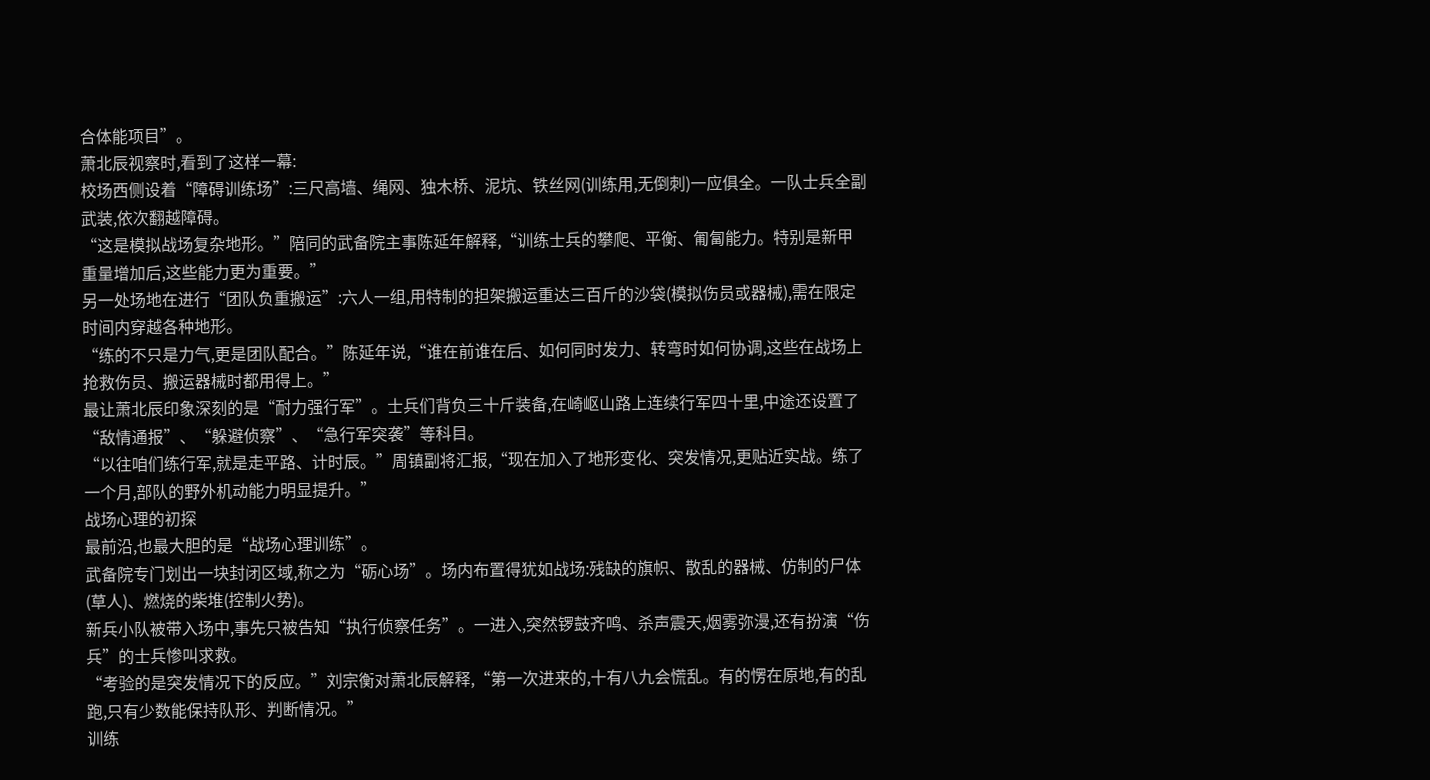合体能项目”。
萧北辰视察时,看到了这样一幕:
校场西侧设着“障碍训练场”:三尺高墙、绳网、独木桥、泥坑、铁丝网(训练用,无倒刺)一应俱全。一队士兵全副武装,依次翻越障碍。
“这是模拟战场复杂地形。”陪同的武备院主事陈延年解释,“训练士兵的攀爬、平衡、匍匐能力。特别是新甲重量增加后,这些能力更为重要。”
另一处场地在进行“团队负重搬运”:六人一组,用特制的担架搬运重达三百斤的沙袋(模拟伤员或器械),需在限定时间内穿越各种地形。
“练的不只是力气,更是团队配合。”陈延年说,“谁在前谁在后、如何同时发力、转弯时如何协调,这些在战场上抢救伤员、搬运器械时都用得上。”
最让萧北辰印象深刻的是“耐力强行军”。士兵们背负三十斤装备,在崎岖山路上连续行军四十里,中途还设置了“敌情通报”、“躲避侦察”、“急行军突袭”等科目。
“以往咱们练行军,就是走平路、计时辰。”周镇副将汇报,“现在加入了地形变化、突发情况,更贴近实战。练了一个月,部队的野外机动能力明显提升。”
战场心理的初探
最前沿,也最大胆的是“战场心理训练”。
武备院专门划出一块封闭区域,称之为“砺心场”。场内布置得犹如战场:残缺的旗帜、散乱的器械、仿制的尸体(草人)、燃烧的柴堆(控制火势)。
新兵小队被带入场中,事先只被告知“执行侦察任务”。一进入,突然锣鼓齐鸣、杀声震天,烟雾弥漫,还有扮演“伤兵”的士兵惨叫求救。
“考验的是突发情况下的反应。”刘宗衡对萧北辰解释,“第一次进来的,十有八九会慌乱。有的愣在原地,有的乱跑,只有少数能保持队形、判断情况。”
训练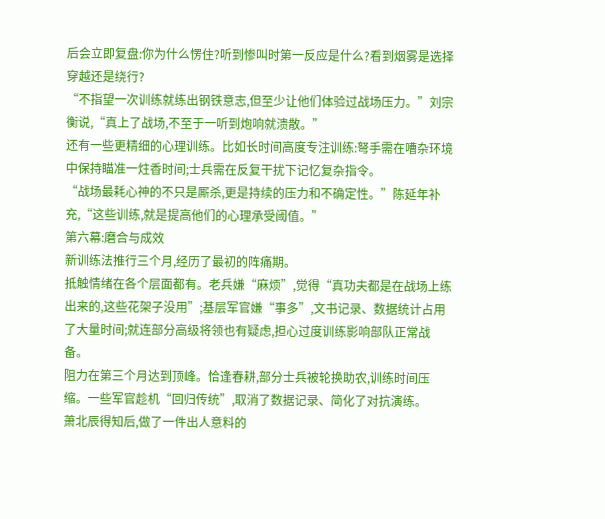后会立即复盘:你为什么愣住?听到惨叫时第一反应是什么?看到烟雾是选择穿越还是绕行?
“不指望一次训练就练出钢铁意志,但至少让他们体验过战场压力。”刘宗衡说,“真上了战场,不至于一听到炮响就溃散。”
还有一些更精细的心理训练。比如长时间高度专注训练:弩手需在嘈杂环境中保持瞄准一炷香时间;士兵需在反复干扰下记忆复杂指令。
“战场最耗心神的不只是厮杀,更是持续的压力和不确定性。”陈延年补充,“这些训练,就是提高他们的心理承受阈值。”
第六幕:磨合与成效
新训练法推行三个月,经历了最初的阵痛期。
抵触情绪在各个层面都有。老兵嫌“麻烦”,觉得“真功夫都是在战场上练出来的,这些花架子没用”;基层军官嫌“事多”,文书记录、数据统计占用了大量时间;就连部分高级将领也有疑虑,担心过度训练影响部队正常战备。
阻力在第三个月达到顶峰。恰逢春耕,部分士兵被轮换助农,训练时间压缩。一些军官趁机“回归传统”,取消了数据记录、简化了对抗演练。
萧北辰得知后,做了一件出人意料的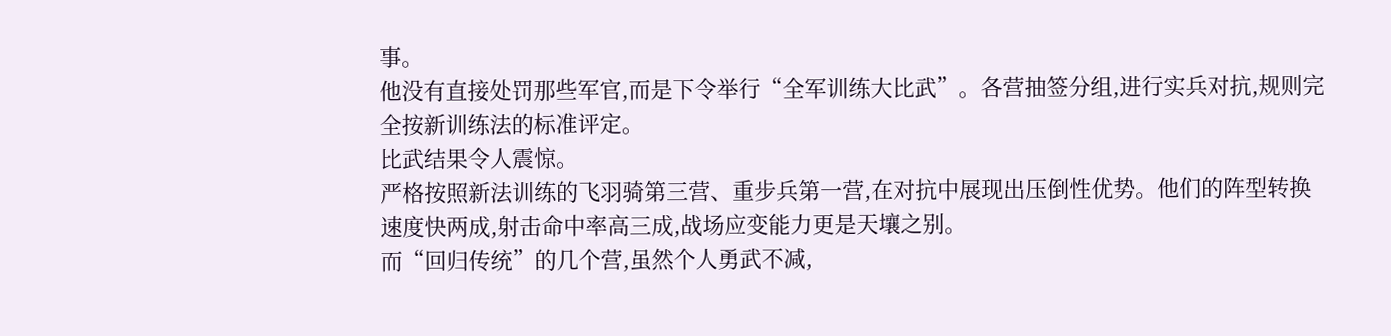事。
他没有直接处罚那些军官,而是下令举行“全军训练大比武”。各营抽签分组,进行实兵对抗,规则完全按新训练法的标准评定。
比武结果令人震惊。
严格按照新法训练的飞羽骑第三营、重步兵第一营,在对抗中展现出压倒性优势。他们的阵型转换速度快两成,射击命中率高三成,战场应变能力更是天壤之别。
而“回归传统”的几个营,虽然个人勇武不减,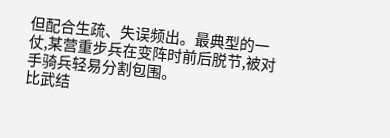但配合生疏、失误频出。最典型的一仗,某营重步兵在变阵时前后脱节,被对手骑兵轻易分割包围。
比武结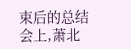束后的总结会上,萧北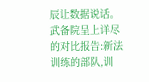辰让数据说话。
武备院呈上详尽的对比报告:新法训练的部队,训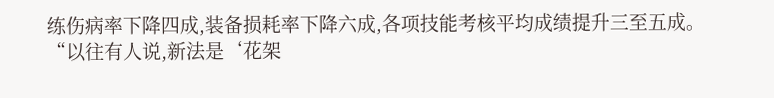练伤病率下降四成,装备损耗率下降六成,各项技能考核平均成绩提升三至五成。
“以往有人说,新法是‘花架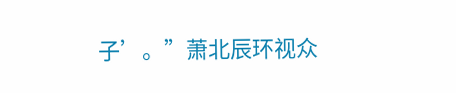子’。”萧北辰环视众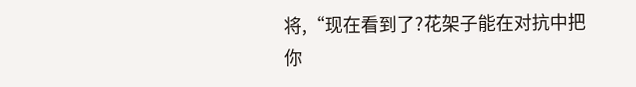将,“现在看到了?花架子能在对抗中把你